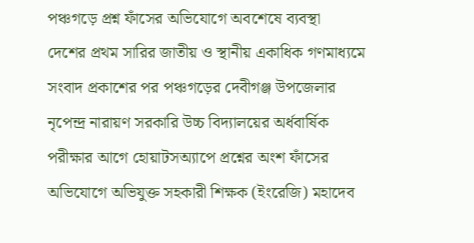পঞ্চগড়ে প্রশ্ন ফাঁসের অভিযোগে অবশেষে ব্যবস্থা
দেশের প্রথম সারির জাতীয় ও স্থানীয় একাধিক গণমাধ্যমে সংবাদ প্রকাশের পর পঞ্চগড়ের দেবীগঞ্জ উপজেলার নৃপেন্দ্র নারায়ণ সরকারি উচ্চ বিদ্যালয়ের অর্ধবার্ষিক পরীক্ষার আগে হোয়াটসঅ্যাপে প্রশ্নের অংশ ফাঁসের অভিযোগে অভিযুক্ত সহকারী শিক্ষক (ইংরেজি) মহাদেব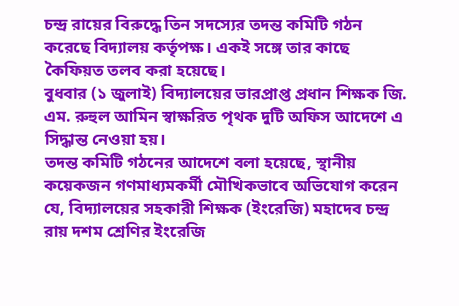চন্দ্র রায়ের বিরুদ্ধে তিন সদস্যের তদন্ত কমিটি গঠন করেছে বিদ্যালয় কর্তৃপক্ষ। একই সঙ্গে তার কাছে কৈফিয়ত তলব করা হয়েছে।
বুধবার (১ জুলাই) বিদ্যালয়ের ভারপ্রাপ্ত প্রধান শিক্ষক জি. এম. রুহুল আমিন স্বাক্ষরিত পৃথক দুটি অফিস আদেশে এ সিদ্ধান্ত নেওয়া হয়।
তদন্ত কমিটি গঠনের আদেশে বলা হয়েছে, স্থানীয় কয়েকজন গণমাধ্যমকর্মী মৌখিকভাবে অভিযোগ করেন যে, বিদ্যালয়ের সহকারী শিক্ষক (ইংরেজি) মহাদেব চন্দ্র রায় দশম শ্রেণির ইংরেজি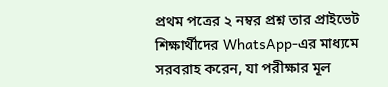প্রথম পত্রের ২ নম্বর প্রশ্ন তার প্রাইভেট শিক্ষার্থীদের WhatsApp-এর মাধ্যমে সরবরাহ করেন, যা পরীক্ষার মূল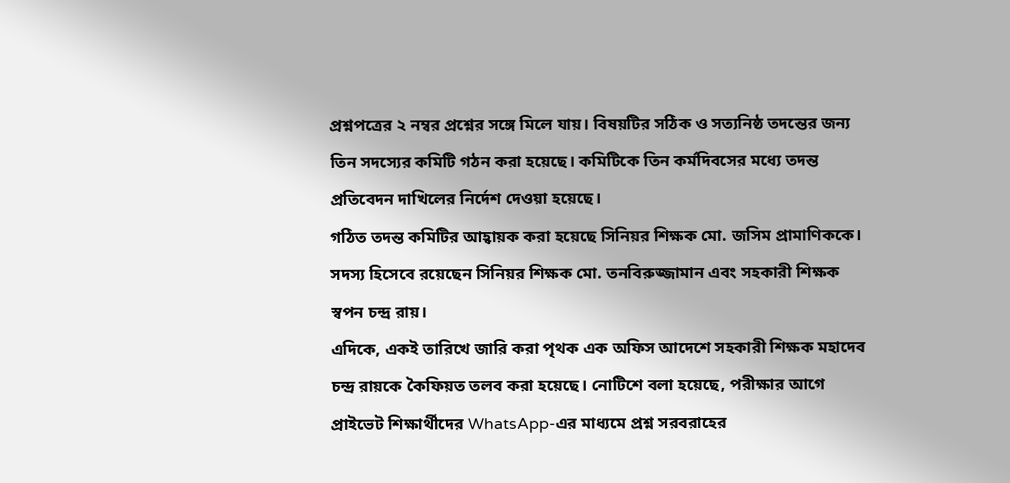প্রশ্নপত্রের ২ নম্বর প্রশ্নের সঙ্গে মিলে যায়। বিষয়টির সঠিক ও সত্যনিষ্ঠ তদন্তের জন্য তিন সদস্যের কমিটি গঠন করা হয়েছে। কমিটিকে তিন কর্মদিবসের মধ্যে তদন্ত প্রতিবেদন দাখিলের নির্দেশ দেওয়া হয়েছে।
গঠিত তদন্ত কমিটির আহ্বায়ক করা হয়েছে সিনিয়র শিক্ষক মো. জসিম প্রামাণিককে। সদস্য হিসেবে রয়েছেন সিনিয়র শিক্ষক মো. তনবিরুজ্জামান এবং সহকারী শিক্ষক স্বপন চন্দ্র রায়।
এদিকে, একই তারিখে জারি করা পৃথক এক অফিস আদেশে সহকারী শিক্ষক মহাদেব চন্দ্র রায়কে কৈফিয়ত তলব করা হয়েছে। নোটিশে বলা হয়েছে, পরীক্ষার আগে প্রাইভেট শিক্ষার্থীদের WhatsApp-এর মাধ্যমে প্রশ্ন সরবরাহের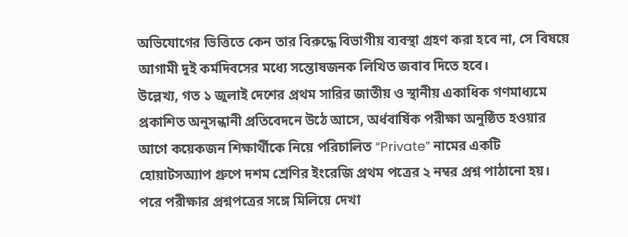অভিযোগের ভিত্তিতে কেন তার বিরুদ্ধে বিভাগীয় ব্যবস্থা গ্রহণ করা হবে না, সে বিষয়ে আগামী দুই কর্মদিবসের মধ্যে সন্তোষজনক লিখিত জবাব দিতে হবে।
উল্লেখ্য, গত ১ জুলাই দেশের প্রথম সারির জাতীয় ও স্থানীয় একাধিক গণমাধ্যমে প্রকাশিত অনুসন্ধানী প্রতিবেদনে উঠে আসে, অর্ধবার্ষিক পরীক্ষা অনুষ্ঠিত হওয়ার আগে কয়েকজন শিক্ষার্থীকে নিয়ে পরিচালিত “Private” নামের একটি হোয়াটসঅ্যাপ গ্রুপে দশম শ্রেণির ইংরেজি প্রথম পত্রের ২ নম্বর প্রশ্ন পাঠানো হয়। পরে পরীক্ষার প্রশ্নপত্রের সঙ্গে মিলিয়ে দেখা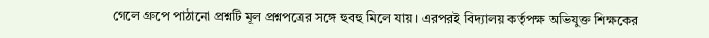গেলে গ্রুপে পাঠানো প্রশ্নটি মূল প্রশ্নপত্রের সঙ্গে হুবহু মিলে যায়। এরপরই বিদ্যালয় কর্তৃপক্ষ অভিযুক্ত শিক্ষকের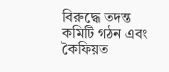বিরুদ্ধে তদন্ত কমিটি গঠন এবং কৈফিয়ত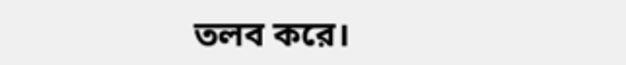তলব করে।